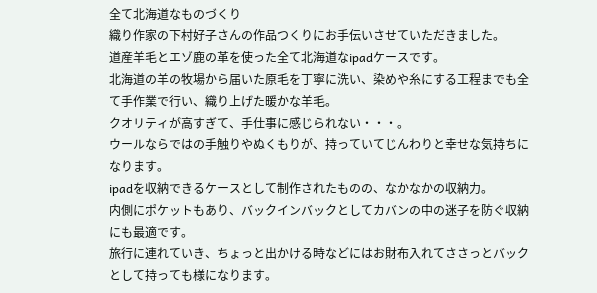全て北海道なものづくり
織り作家の下村好子さんの作品つくりにお手伝いさせていただきました。
道産羊毛とエゾ鹿の革を使った全て北海道なipadケースです。
北海道の羊の牧場から届いた原毛を丁寧に洗い、染めや糸にする工程までも全て手作業で行い、織り上げた暖かな羊毛。
クオリティが高すぎて、手仕事に感じられない・・・。
ウールならではの手触りやぬくもりが、持っていてじんわりと幸せな気持ちになります。
ipadを収納できるケースとして制作されたものの、なかなかの収納力。
内側にポケットもあり、バックインバックとしてカバンの中の迷子を防ぐ収納にも最適です。
旅行に連れていき、ちょっと出かける時などにはお財布入れてささっとバックとして持っても様になります。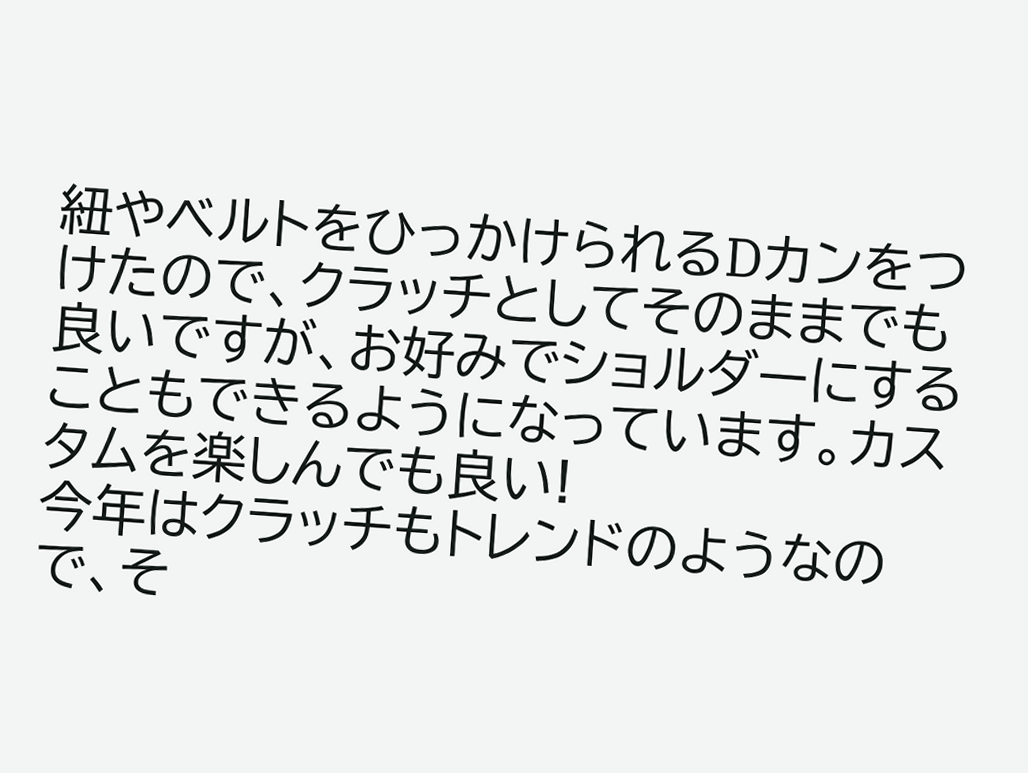紐やベルトをひっかけられるDカンをつけたので、クラッチとしてそのままでも良いですが、お好みでショルダーにすることもできるようになっています。カスタムを楽しんでも良い!
今年はクラッチもトレンドのようなので、そ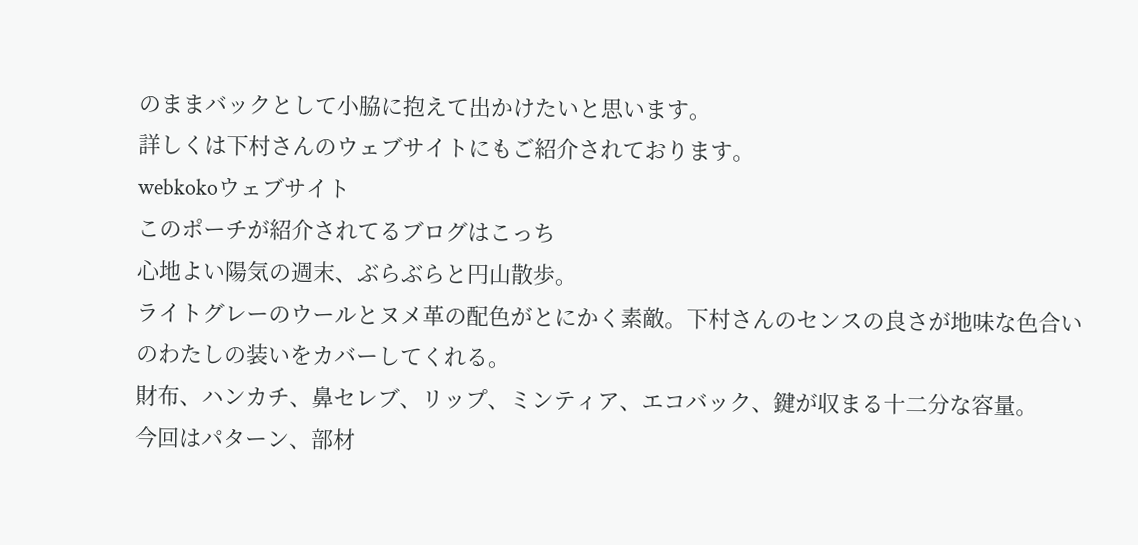のままバックとして小脇に抱えて出かけたいと思います。
詳しくは下村さんのウェブサイトにもご紹介されております。
webkokoウェブサイト
このポーチが紹介されてるブログはこっち
心地よい陽気の週末、ぶらぶらと円山散歩。
ライトグレーのウールとヌメ革の配色がとにかく素敵。下村さんのセンスの良さが地味な色合いのわたしの装いをカバーしてくれる。
財布、ハンカチ、鼻セレブ、リップ、ミンティア、エコバック、鍵が収まる十二分な容量。
今回はパターン、部材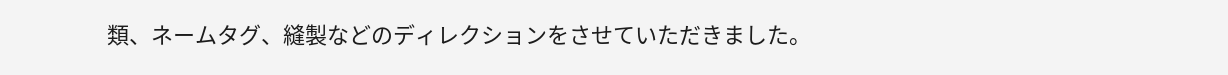類、ネームタグ、縫製などのディレクションをさせていただきました。